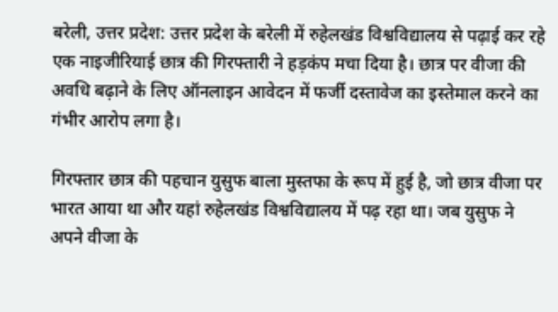बरेली, उत्तर प्रदेश: उत्तर प्रदेश के बरेली में रुहेलखंड विश्वविद्यालय से पढ़ाई कर रहे एक नाइजीरियाई छात्र की गिरफ्तारी ने हड़कंप मचा दिया है। छात्र पर वीजा की अवधि बढ़ाने के लिए ऑनलाइन आवेदन में फर्जी दस्तावेज का इस्तेमाल करने का गंभीर आरोप लगा है।

गिरफ्तार छात्र की पहचान युसुफ बाला मुस्तफा के रूप में हुई है, जो छात्र वीजा पर भारत आया था और यहां रुहेलखंड विश्वविद्यालय में पढ़ रहा था। जब युसुफ ने अपने वीजा के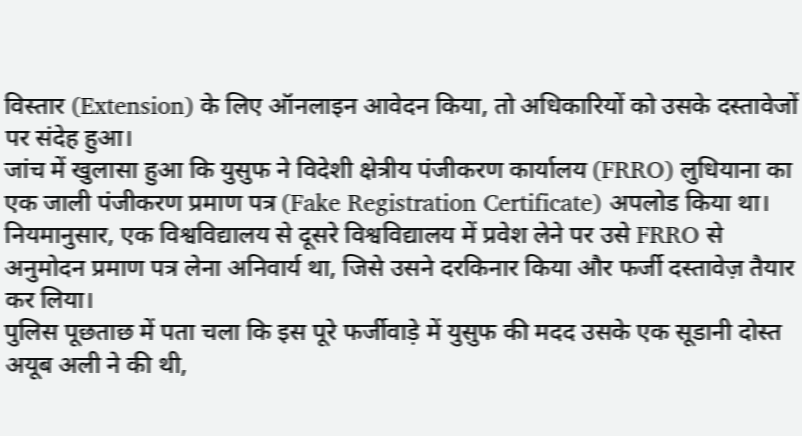विस्तार (Extension) के लिए ऑनलाइन आवेदन किया, तो अधिकारियों को उसके दस्तावेजों पर संदेह हुआ।
जांच में खुलासा हुआ कि युसुफ ने विदेशी क्षेत्रीय पंजीकरण कार्यालय (FRRO) लुधियाना का एक जाली पंजीकरण प्रमाण पत्र (Fake Registration Certificate) अपलोड किया था। नियमानुसार, एक विश्वविद्यालय से दूसरे विश्वविद्यालय में प्रवेश लेने पर उसे FRRO से अनुमोदन प्रमाण पत्र लेना अनिवार्य था, जिसे उसने दरकिनार किया और फर्जी दस्तावेज़ तैयार कर लिया।
पुलिस पूछताछ में पता चला कि इस पूरे फर्जीवाड़े में युसुफ की मदद उसके एक सूडानी दोस्त अयूब अली ने की थी,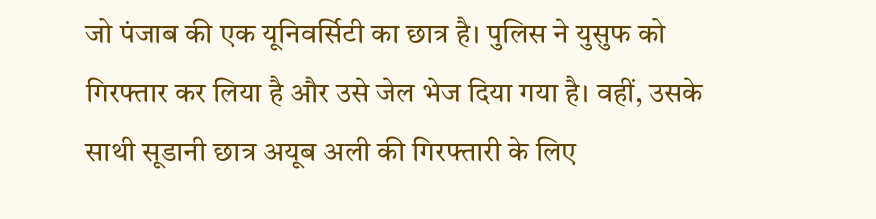जो पंजाब की एक यूनिवर्सिटी का छात्र है। पुलिस ने युसुफ को गिरफ्तार कर लिया है और उसे जेल भेज दिया गया है। वहीं, उसके साथी सूडानी छात्र अयूब अली की गिरफ्तारी के लिए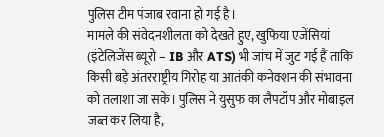पुलिस टीम पंजाब रवाना हो गई है।
मामले की संवेदनशीलता को देखते हुए, खुफिया एजेंसियां (इंटेलिजेंस ब्यूरो – IB और ATS) भी जांच में जुट गई हैं ताकि किसी बड़े अंतरराष्ट्रीय गिरोह या आतंकी कनेक्शन की संभावना को तलाशा जा सके। पुलिस ने युसुफ का लैपटॉप और मोबाइल जब्त कर लिया है,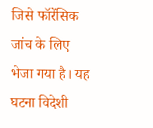जिसे फॉरेंसिक जांच के लिए भेजा गया है। यह घटना विदेशी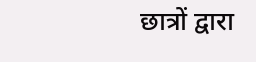छात्रों द्वारा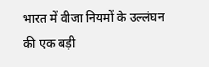भारत में वीजा नियमों के उल्लंघन की एक बड़ी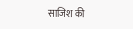साजिश की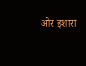ओर इशारा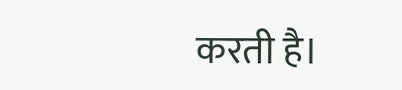करती है।